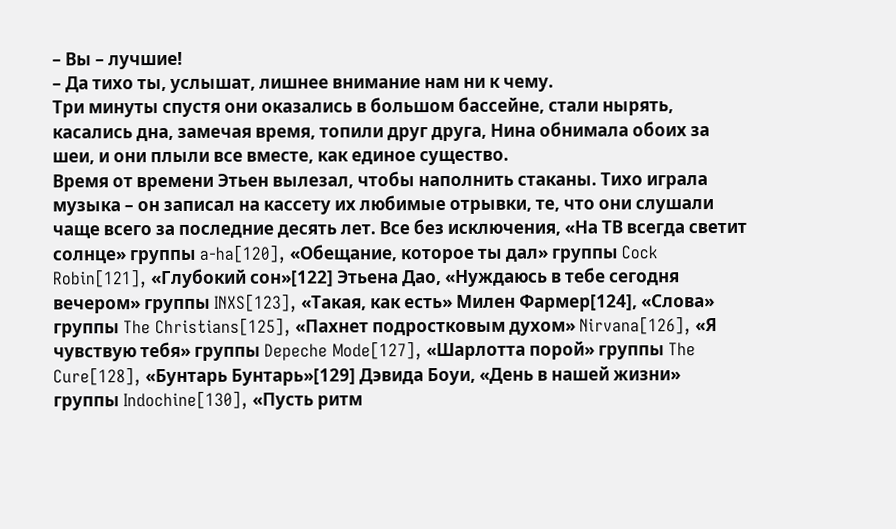– Вы – лучшие!
– Да тихо ты, услышат, лишнее внимание нам ни к чему.
Три минуты спустя они оказались в большом бассейне, стали нырять, касались дна, замечая время, топили друг друга, Нина обнимала обоих за шеи, и они плыли все вместе, как единое существо.
Время от времени Этьен вылезал, чтобы наполнить стаканы. Тихо играла музыка – он записал на кассету их любимые отрывки, те, что они слушали чаще всего за последние десять лет. Все без исключения, «На ТВ всегда светит солнце» группы a-ha[120], «Обещание, которое ты дал» группы Cock Robin[121], «Глубокий сон»[122] Этьена Дао, «Нуждаюсь в тебе сегодня вечером» группы INXS[123], «Такая, как есть» Милен Фармер[124], «Слова» группы The Christians[125], «Пахнет подростковым духом» Nirvana[126], «Я чувствую тебя» группы Depeche Mode[127], «Шарлотта порой» группы The Cure[128], «Бунтарь Бунтарь»[129] Дэвида Боуи, «День в нашей жизни» группы Indochine[130], «Пусть ритм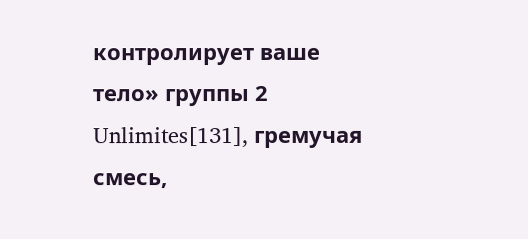контролирует ваше тело» группы 2 Unlimites[131], гремучая смесь,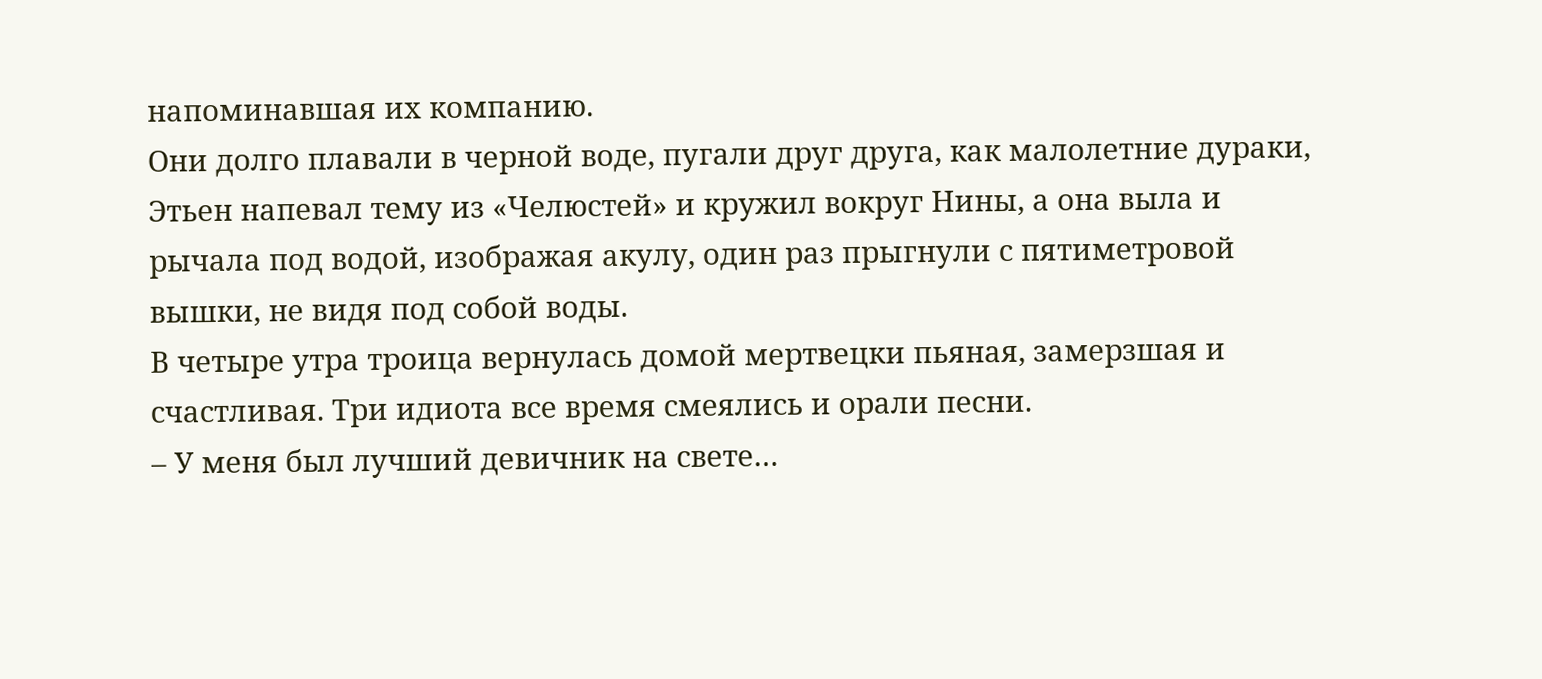напоминавшая их компанию.
Они долго плавали в черной воде, пугали друг друга, как малолетние дураки, Этьен напевал тему из «Челюстей» и кружил вокруг Нины, а она выла и рычала под водой, изображая акулу, один раз прыгнули с пятиметровой вышки, не видя под собой воды.
В четыре утра троица вернулась домой мертвецки пьяная, замерзшая и счастливая. Три идиота все время смеялись и орали песни.
– У меня был лучший девичник на свете…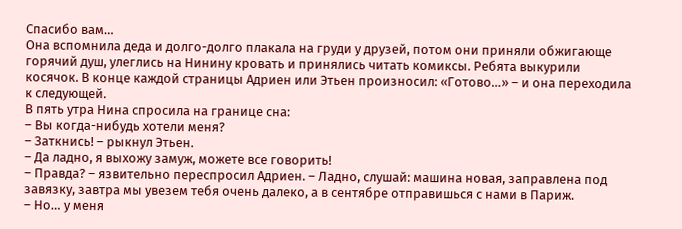Спасибо вам…
Она вспомнила деда и долго-долго плакала на груди у друзей, потом они приняли обжигающе горячий душ, улеглись на Нинину кровать и принялись читать комиксы. Ребята выкурили косячок. В конце каждой страницы Адриен или Этьен произносил: «Готово…» – и она переходила к следующей.
В пять утра Нина спросила на границе сна:
– Вы когда-нибудь хотели меня?
– Заткнись! – рыкнул Этьен.
– Да ладно, я выхожу замуж, можете все говорить!
– Правда? – язвительно переспросил Адриен. – Ладно, слушай: машина новая, заправлена под завязку, завтра мы увезем тебя очень далеко, а в сентябре отправишься с нами в Париж.
– Но… у меня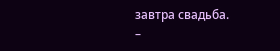завтра свадьба.
–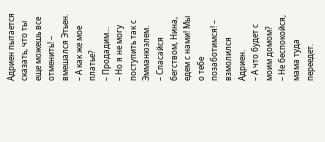Адриен пытается сказать, что ты еще можешь все отменить! – вмешался Этьен.
– А как же мое платье?
– Продадим…
– Но я не могу поступить так с Эмманюэлем.
– Спасайся бегством, Нина, едем с нами! Мы о тебе позаботимся! – взмолился Адриен.
– А что будет с моим домом?
– Не беспокойся, мама туда переедет.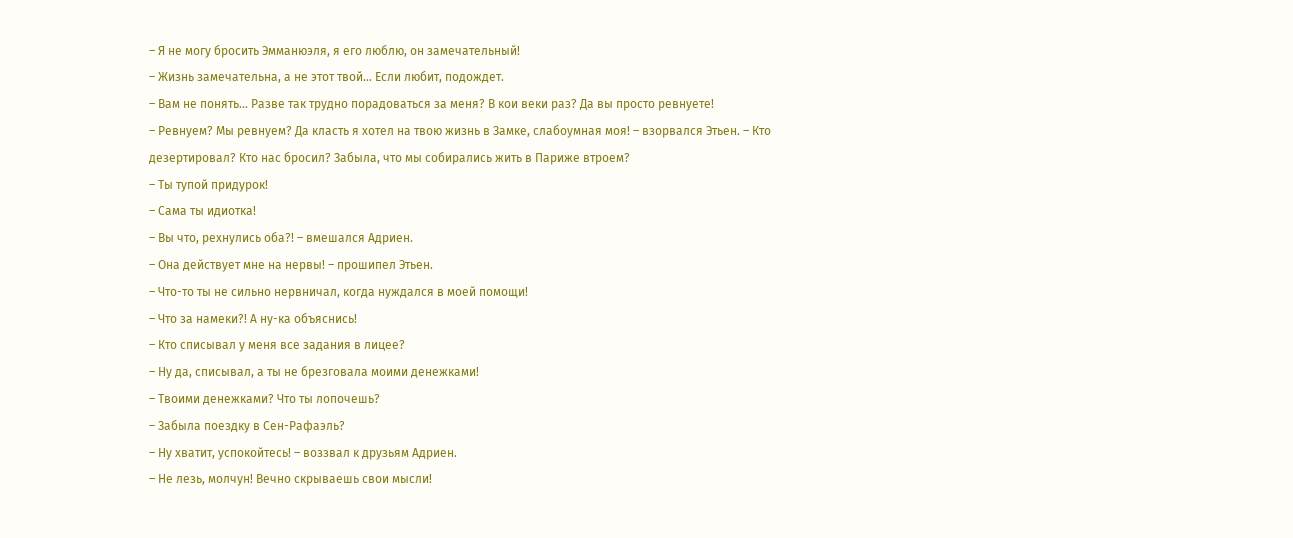– Я не могу бросить Эмманюэля, я его люблю, он замечательный!
– Жизнь замечательна, а не этот твой… Если любит, подождет.
– Вам не понять… Разве так трудно порадоваться за меня? В кои веки раз? Да вы просто ревнуете!
– Ревнуем? Мы ревнуем? Да класть я хотел на твою жизнь в Замке, слабоумная моя! – взорвался Этьен. – Кто дезертировал? Кто нас бросил? Забыла, что мы собирались жить в Париже втроем?
– Ты тупой придурок!
– Сама ты идиотка!
– Вы что, рехнулись оба?! – вмешался Адриен.
– Она действует мне на нервы! – прошипел Этьен.
– Что-то ты не сильно нервничал, когда нуждался в моей помощи!
– Что за намеки?! А ну-ка объяснись!
– Кто списывал у меня все задания в лицее?
– Ну да, списывал, а ты не брезговала моими денежками!
– Твоими денежками? Что ты лопочешь?
– Забыла поездку в Сен-Рафаэль?
– Ну хватит, успокойтесь! – воззвал к друзьям Адриен.
– Не лезь, молчун! Вечно скрываешь свои мысли!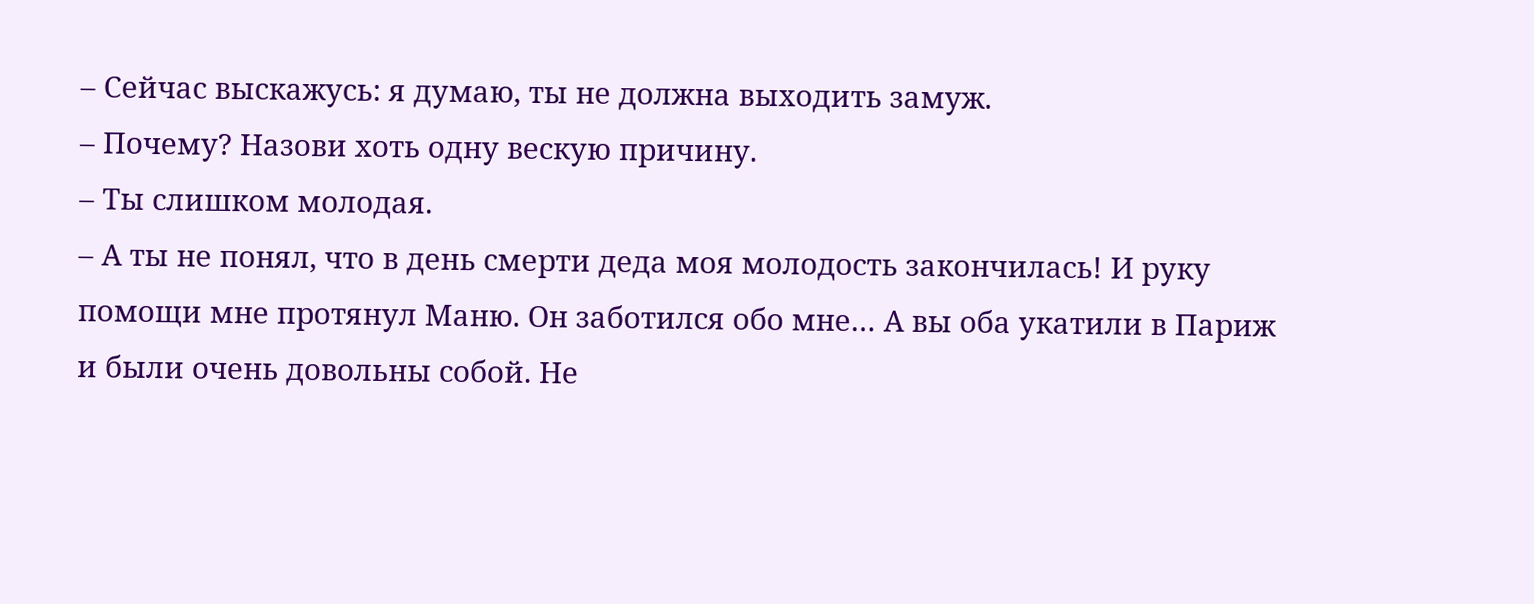– Сейчас выскажусь: я думаю, ты не должна выходить замуж.
– Почему? Назови хоть одну вескую причину.
– Ты слишком молодая.
– А ты не понял, что в день смерти деда моя молодость закончилась! И руку помощи мне протянул Маню. Он заботился обо мне… А вы оба укатили в Париж и были очень довольны собой. Не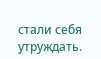стали себя утруждать.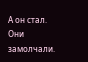А он стал.
Они замолчали.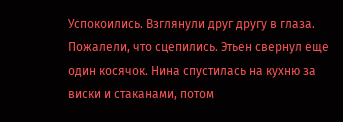Успокоились. Взглянули друг другу в глаза. Пожалели, что сцепились. Этьен свернул еще один косячок. Нина спустилась на кухню за виски и стаканами, потом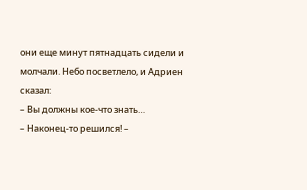они еще минут пятнадцать сидели и молчали. Небо посветлело, и Адриен сказал:
– Вы должны кое-что знать…
– Наконец-то решился! –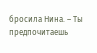бросила Нина. – Ты предпочитаешь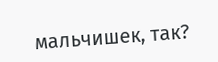мальчишек, так?